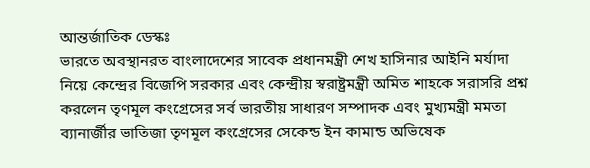আন্তর্জাতিক ডেস্কঃ
ভারতে অবস্থানরত বাংলাদেশের সাবেক প্রধানমন্ত্রী শেখ হাসিনার আইনি মর্যাদা নিয়ে কেন্দ্রের বিজেপি সরকার এবং কেন্দ্রীয় স্বরাষ্ট্রমন্ত্রী অমিত শাহকে সরাসরি প্রশ্ন করলেন তৃণমূল কংগ্রেসের সর্ব ভারতীয় সাধারণ সম্পাদক এবং মুখ্যমন্ত্রী মমতা ব্যানার্জীর ভাতিজা তৃণমূল কংগ্রেসের সেকেন্ড ইন কামান্ড অভিষেক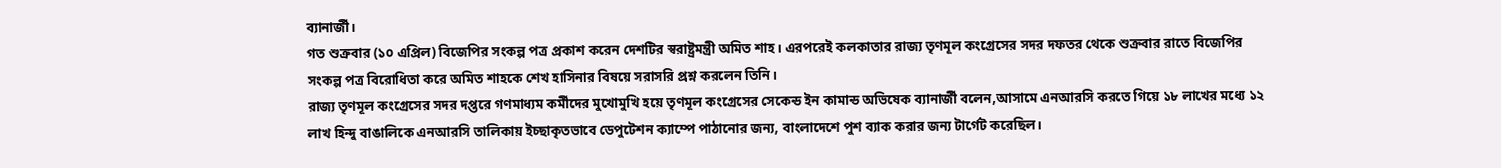ব্যানার্জী।
গত শুক্রবার (১০ এপ্রিল) বিজেপির সংকল্প পত্র প্রকাশ করেন দেশটির স্বরাষ্ট্রমন্ত্রী অমিত শাহ। এরপরেই কলকাতার রাজ্য তৃণমূল কংগ্রেসের সদর দফতর থেকে শুক্রবার রাতে বিজেপির সংকল্প পত্র বিরোধিতা করে অমিত শাহকে শেখ হাসিনার বিষয়ে সরাসরি প্রশ্ন করলেন তিনি।
রাজ্য তৃণমূল কংগ্রেসের সদর দপ্তরে গণমাধ্যম কর্মীদের মুখোমুখি হয়ে তৃণমূল কংগ্রেসের সেকেন্ড ইন কামান্ড অভিষেক ব্যানার্জী বলেন,আসামে এনআরসি করতে গিয়ে ১৮ লাখের মধ্যে ১২ লাখ হিন্দু বাঙালিকে এনআরসি তালিকায় ইচ্ছাকৃতভাবে ডেপুটেশন ক্যাম্পে পাঠানোর জন্য, বাংলাদেশে পুশ ব্যাক করার জন্য টার্গেট করেছিল।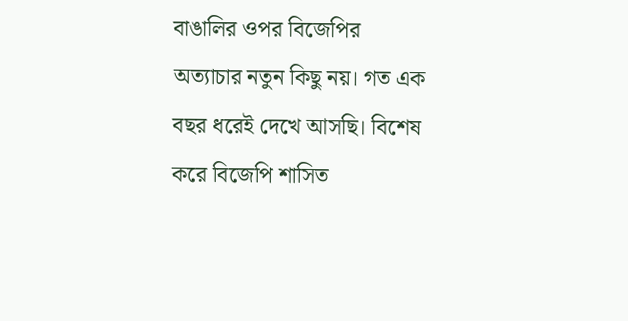বাঙালির ওপর বিজেপির অত্যাচার নতুন কিছু নয়। গত এক বছর ধরেই দেখে আসছি। বিশেষ করে বিজেপি শাসিত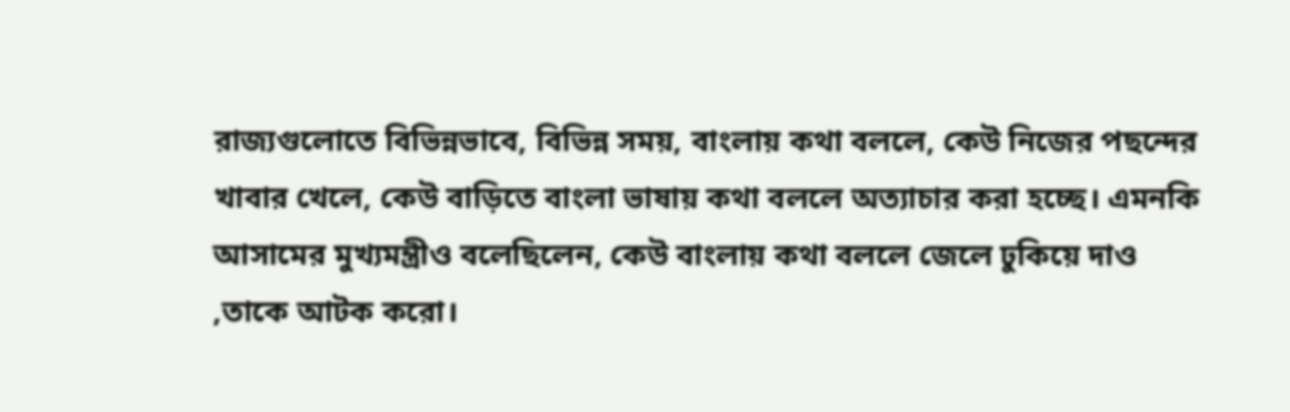রাজ্যগুলোতে বিভিন্নভাবে, বিভিন্ন সময়, বাংলায় কথা বললে, কেউ নিজের পছন্দের খাবার খেলে, কেউ বাড়িতে বাংলা ভাষায় কথা বললে অত্যাচার করা হচ্ছে। এমনকি আসামের মুখ্যমন্ত্রীও বলেছিলেন, কেউ বাংলায় কথা বললে জেলে ঢুকিয়ে দাও ,তাকে আটক করো।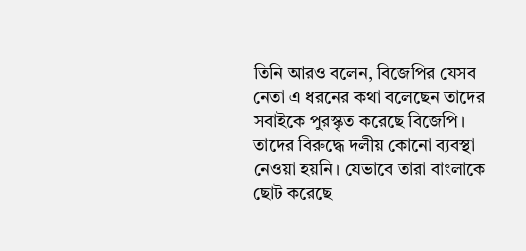তিনি আরও বলেন, বিজেপির যেসব নেতা এ ধরনের কথা বলেছেন তাদের সবাইকে পুরস্কৃত করেছে বিজেপি। তাদের বিরুদ্ধে দলীয় কোনো ব্যবস্থা নেওয়া হয়নি। যেভাবে তারা বাংলাকে ছোট করেছে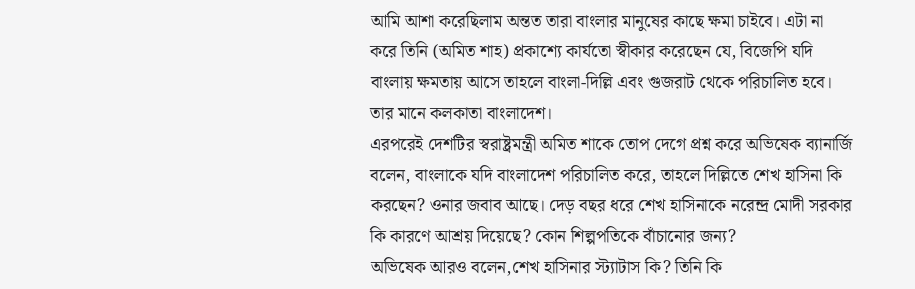আমি আশা করেছিলাম অন্তত তারা বাংলার মানুষের কাছে ক্ষমা চাইবে। এটা না করে তিনি (অমিত শাহ) প্রকাশ্যে কার্যতো স্বীকার করেছেন যে, বিজেপি যদি বাংলায় ক্ষমতায় আসে তাহলে বাংলা-দিল্লি এবং গুজরাট থেকে পরিচালিত হবে। তার মানে কলকাতা বাংলাদেশ।
এরপরেই দেশটির স্বরাষ্ট্রমন্ত্রী অমিত শাকে তোপ দেগে প্রশ্ন করে অভিষেক ব্যানার্জি বলেন, বাংলাকে যদি বাংলাদেশ পরিচালিত করে, তাহলে দিল্লিতে শেখ হাসিনা কি করছেন? ওনার জবাব আছে। দেড় বছর ধরে শেখ হাসিনাকে নরেন্দ্র মোদী সরকার কি কারণে আশ্রয় দিয়েছে? কোন শিল্পপতিকে বাঁচানোর জন্য?
অভিষেক আরও বলেন,শেখ হাসিনার স্ট্যাটাস কি? তিনি কি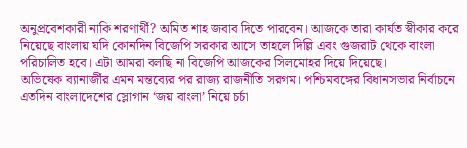অনুপ্রবেশকারী নাকি শরণার্থী? অমিত শাহ জবাব দিতে পারবেন। আজকে তারা কার্যত স্বীকার করে নিয়েছে বাংলায় যদি কোনদিন বিজেপি সরকার আসে তাহলে দিল্লি এবং গুজরাট থেকে বাংলা পরিচালিত হবে। এটা আমরা বলছি না বিজেপি আজকের সিলমোহর দিয়ে দিয়েছে।
অভিষেক ব্যানার্জীর এমন মন্তব্যের পর রাজ্য রাজনীতি সরগম। পশ্চিমবঙ্গের বিধানসভার নির্বাচনে এতদিন বাংলাদেশের স্লোগান ‘জয় বাংলা’ নিয়ে চর্চা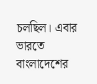চলছিল। এবার ভারতে বাংলাদেশের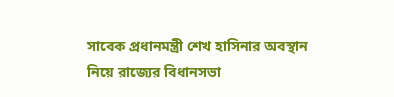সাবেক প্রধানমন্ত্রী শেখ হাসিনার অবস্থান নিয়ে রাজ্যের বিধানসভা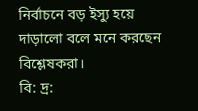নির্বাচনে বড় ইস্যু হয়ে দাড়ালো বলে মনে করছেন বিশ্লেষকরা।
বি: দ্র: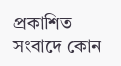প্রকাশিত সংবাদে কোন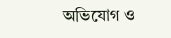অভিযোগ ও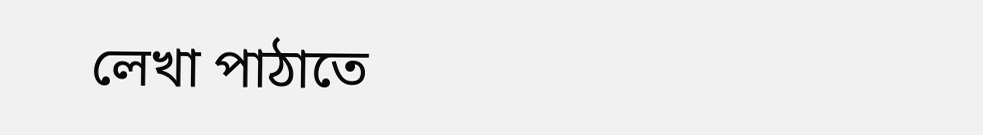লেখা পাঠাতে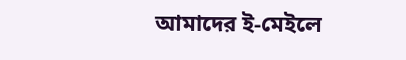আমাদের ই-মেইলে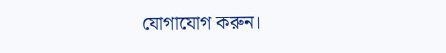যোগাযোগ করুন।